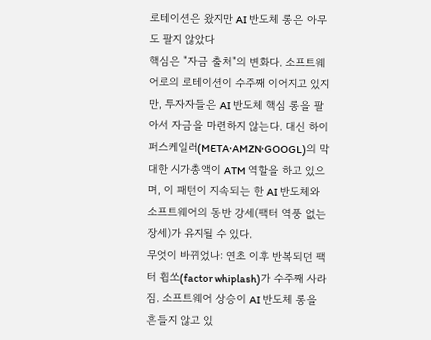로테이션은 왔지만 AI 반도체 롱은 아무도 팔지 않았다
핵심은 "자금 출처"의 변화다. 소프트웨어로의 로테이션이 수주째 이어지고 있지만, 투자자들은 AI 반도체 핵심 롱을 팔아서 자금을 마련하지 않는다. 대신 하이퍼스케일러(META·AMZN·GOOGL)의 막대한 시가총액이 ATM 역할을 하고 있으며, 이 패턴이 지속되는 한 AI 반도체와 소프트웨어의 동반 강세(팩터 역풍 없는 장세)가 유지될 수 있다.
무엇이 바뀌었나: 연초 이후 반복되던 팩터 휩쏘(factor whiplash)가 수주째 사라짐. 소프트웨어 상승이 AI 반도체 롱을 흔들지 않고 있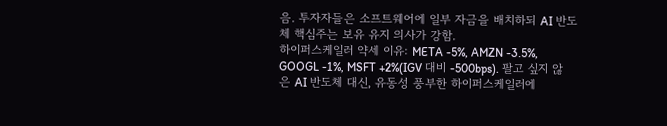음. 투자자들은 소프트웨어에 일부 자금을 배치하되 AI 반도체 핵심주는 보유 유지 의사가 강함.
하이퍼스케일러 약세 이유: META -5%, AMZN -3.5%, GOOGL -1%, MSFT +2%(IGV 대비 -500bps). 팔고 싶지 않은 AI 반도체 대신, 유동성 풍부한 하이퍼스케일러에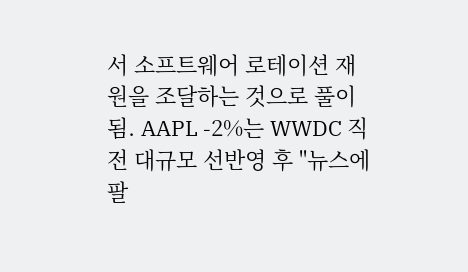서 소프트웨어 로테이션 재원을 조달하는 것으로 풀이됨. AAPL -2%는 WWDC 직전 대규모 선반영 후 "뉴스에 팔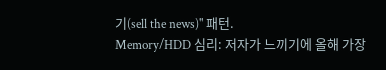기(sell the news)" 패턴.
Memory/HDD 심리: 저자가 느끼기에 올해 가장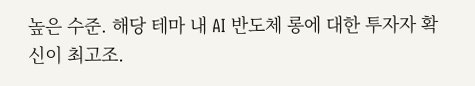높은 수준. 해당 테마 내 AI 반도체 롱에 대한 투자자 확신이 최고조.